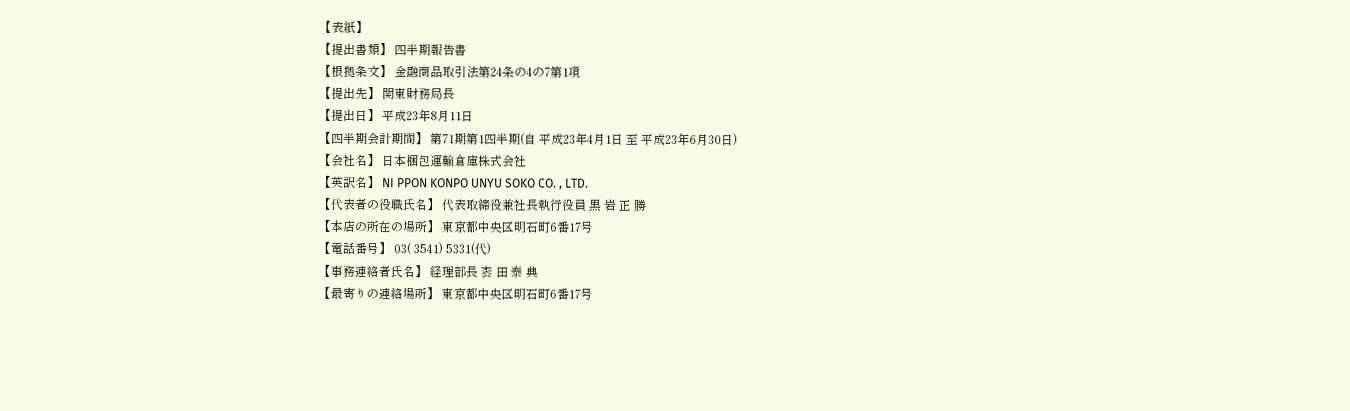【表紙】
【提出書類】 四半期報告書
【根拠条文】 金融商品取引法第24条の4の7第1項
【提出先】 関東財務局長
【提出日】 平成23年8月11日
【四半期会計期間】 第71期第1四半期(自 平成23年4月1日 至 平成23年6月30日)
【会社名】 日本梱包運輸倉庫株式会社
【英訳名】 NI PPON KONPO UNYU SOKO CO. , LTD.
【代表者の役職氏名】 代表取締役兼社長執行役員 黒 岩 正 勝
【本店の所在の場所】 東京都中央区明石町6番17号
【電話番号】 03( 3541) 5331(代)
【事務連絡者氏名】 経理部長 枩 田 泰 典
【最寄りの連絡場所】 東京都中央区明石町6番17号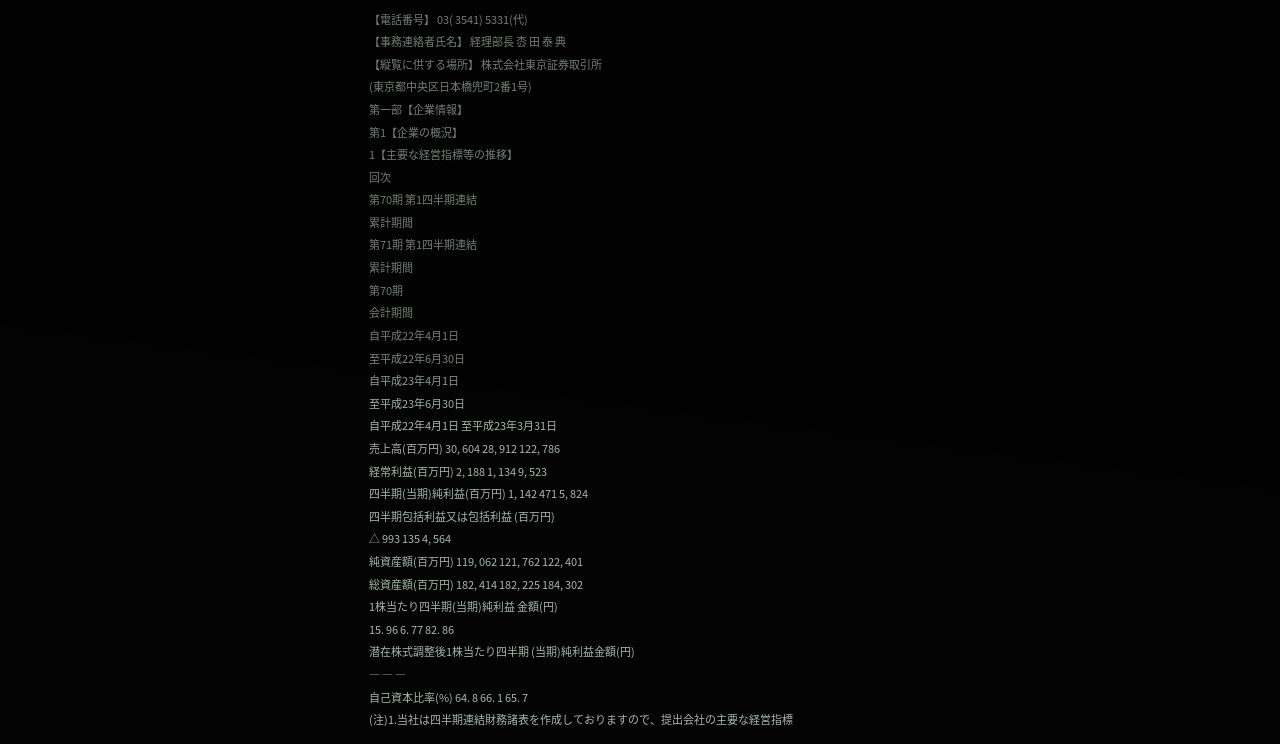【電話番号】 03( 3541) 5331(代)
【事務連絡者氏名】 経理部長 枩 田 泰 典
【縦覧に供する場所】 株式会社東京証券取引所
(東京都中央区日本橋兜町2番1号)
第一部【企業情報】
第1【企業の概況】
1【主要な経営指標等の推移】
回次
第70期 第1四半期連結
累計期間
第71期 第1四半期連結
累計期間
第70期
会計期間
自平成22年4月1日
至平成22年6月30日
自平成23年4月1日
至平成23年6月30日
自平成22年4月1日 至平成23年3月31日
売上高(百万円) 30, 604 28, 912 122, 786
経常利益(百万円) 2, 188 1, 134 9, 523
四半期(当期)純利益(百万円) 1, 142 471 5, 824
四半期包括利益又は包括利益 (百万円)
△ 993 135 4, 564
純資産額(百万円) 119, 062 121, 762 122, 401
総資産額(百万円) 182, 414 182, 225 184, 302
1株当たり四半期(当期)純利益 金額(円)
15. 96 6. 77 82. 86
潜在株式調整後1株当たり四半期 (当期)純利益金額(円)
― ― ―
自己資本比率(%) 64. 8 66. 1 65. 7
(注)1.当社は四半期連結財務諸表を作成しておりますので、提出会社の主要な経営指標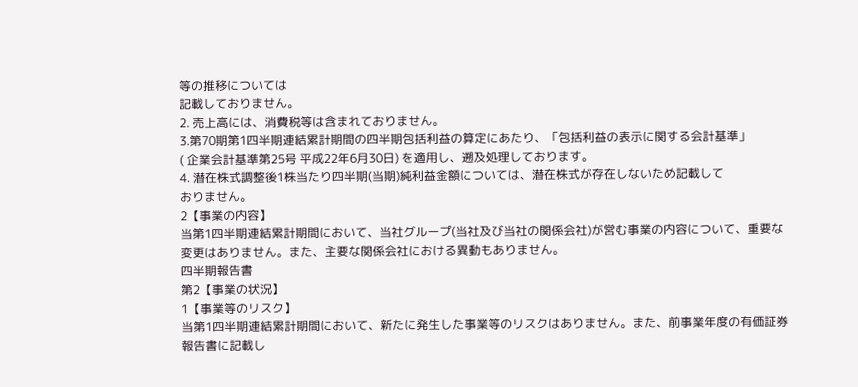等の推移については
記載しておりません。
2. 売上高には、消費税等は含まれておりません。
3.第70期第1四半期連結累計期間の四半期包括利益の算定にあたり、「包括利益の表示に関する会計基準」
( 企業会計基準第25号 平成22年6月30日) を適用し、遡及処理しております。
4. 潜在株式調整後1株当たり四半期(当期)純利益金額については、潜在株式が存在しないため記載して
おりません。
2【事業の内容】
当第1四半期連結累計期間において、当社グループ(当社及び当社の関係会社)が営む事業の内容について、重要な
変更はありません。また、主要な関係会社における異動もありません。
四半期報告書
第2【事業の状況】
1【事業等のリスク】
当第1四半期連結累計期間において、新たに発生した事業等のリスクはありません。また、前事業年度の有価証券
報告書に記載し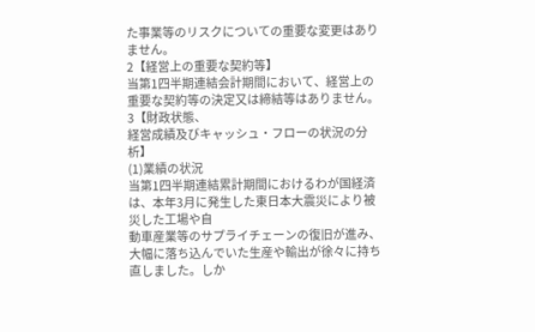た事業等のリスクについての重要な変更はありません。
2【経営上の重要な契約等】
当第1四半期連結会計期間において、経営上の重要な契約等の決定又は締結等はありません。
3【財政状態、
経営成績及びキャッシュ・フローの状況の分析】
(1)業績の状況
当第1四半期連結累計期間におけるわが国経済は、本年3月に発生した東日本大震災により被災した工場や自
動車産業等のサプライチェーンの復旧が進み、大幅に落ち込んでいた生産や輸出が徐々に持ち直しました。しか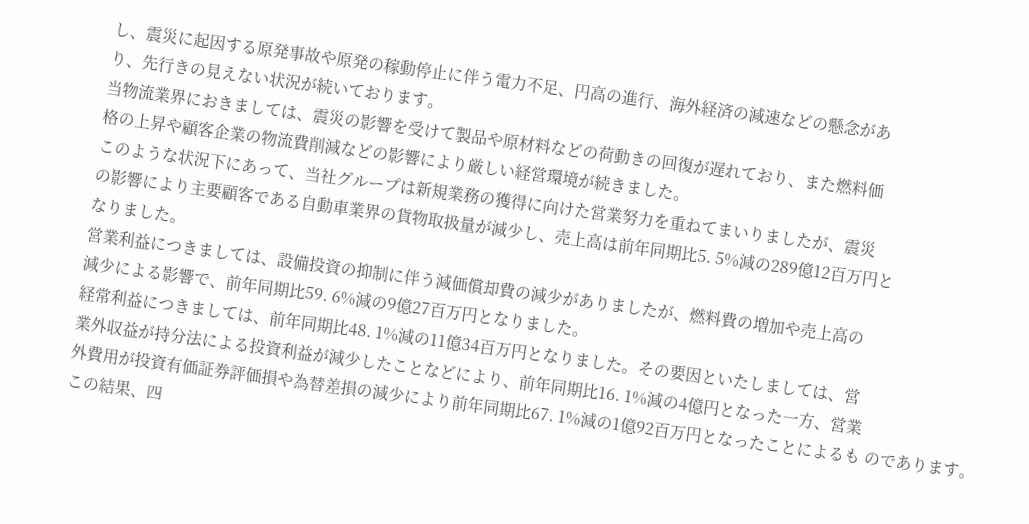し、震災に起因する原発事故や原発の稼動停止に伴う電力不足、円高の進行、海外経済の減速などの懸念があ
り、先行きの見えない状況が続いております。
当物流業界におきましては、震災の影響を受けて製品や原材料などの荷動きの回復が遅れており、また燃料価
格の上昇や顧客企業の物流費削減などの影響により厳しい経営環境が続きました。
このような状況下にあって、当社グループは新規業務の獲得に向けた営業努力を重ねてまいりましたが、震災
の影響により主要顧客である自動車業界の貨物取扱量が減少し、売上高は前年同期比5. 5%減の289億12百万円と
なりました。
営業利益につきましては、設備投資の抑制に伴う減価償却費の減少がありましたが、燃料費の増加や売上高の
減少による影響で、前年同期比59. 6%減の9億27百万円となりました。
経常利益につきましては、前年同期比48. 1%減の11億34百万円となりました。その要因といたしましては、営
業外収益が持分法による投資利益が減少したことなどにより、前年同期比16. 1%減の4億円となった一方、営業
外費用が投資有価証券評価損や為替差損の減少により前年同期比67. 1%減の1億92百万円となったことによるも のであります。
この結果、四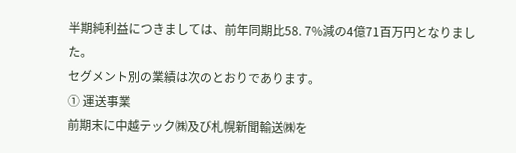半期純利益につきましては、前年同期比58. 7%減の4億71百万円となりました。
セグメント別の業績は次のとおりであります。
① 運送事業
前期末に中越テック㈱及び札幌新聞輸送㈱を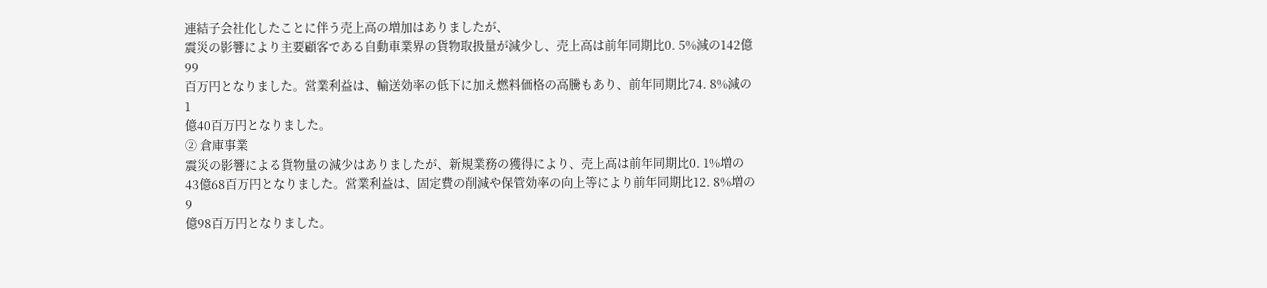連結子会社化したことに伴う売上高の増加はありましたが、
震災の影響により主要顧客である自動車業界の貨物取扱量が減少し、売上高は前年同期比0. 5%減の142億99
百万円となりました。営業利益は、輸送効率の低下に加え燃料価格の高騰もあり、前年同期比74. 8%減の1
億40百万円となりました。
② 倉庫事業
震災の影響による貨物量の減少はありましたが、新規業務の獲得により、売上高は前年同期比0. 1%増の
43億68百万円となりました。営業利益は、固定費の削減や保管効率の向上等により前年同期比12. 8%増の9
億98百万円となりました。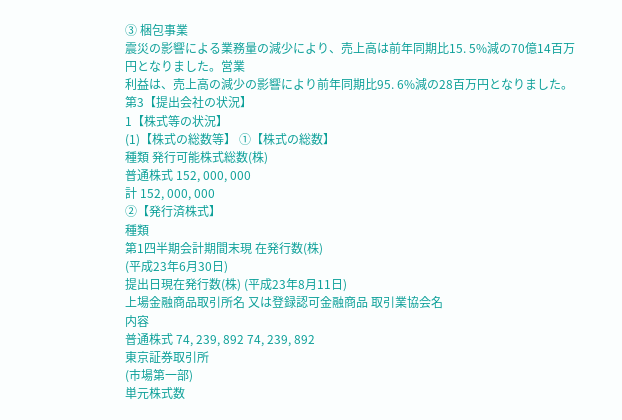③ 梱包事業
震災の影響による業務量の減少により、売上高は前年同期比15. 5%減の70億14百万円となりました。営業
利益は、売上高の減少の影響により前年同期比95. 6%減の28百万円となりました。
第3【提出会社の状況】
1【株式等の状況】
(1)【株式の総数等】 ①【株式の総数】
種類 発行可能株式総数(株)
普通株式 152, 000, 000
計 152, 000, 000
②【発行済株式】
種類
第1四半期会計期間末現 在発行数(株)
(平成23年6月30日)
提出日現在発行数(株) (平成23年8月11日)
上場金融商品取引所名 又は登録認可金融商品 取引業協会名
内容
普通株式 74, 239, 892 74, 239, 892
東京証券取引所
(市場第一部)
単元株式数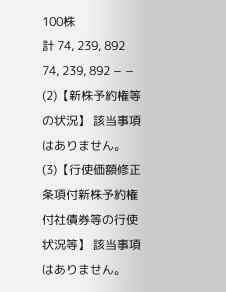100株
計 74, 239, 892 74, 239, 892 − −
(2)【新株予約権等の状況】 該当事項はありません。
(3)【行使価額修正条項付新株予約権付社債券等の行使状況等】 該当事項はありません。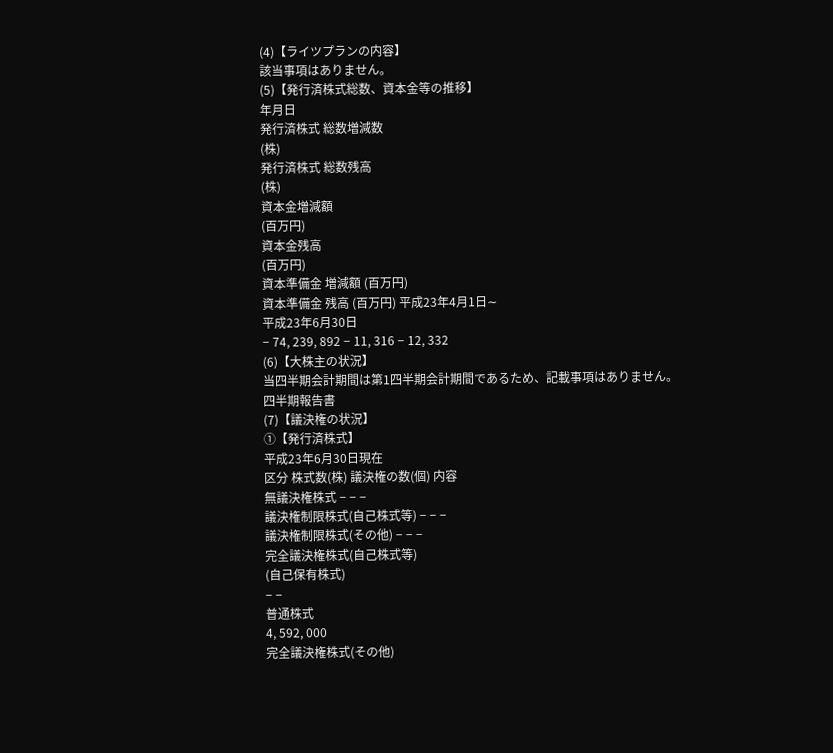(4)【ライツプランの内容】
該当事項はありません。
(5)【発行済株式総数、資本金等の推移】
年月日
発行済株式 総数増減数
(株)
発行済株式 総数残高
(株)
資本金増減額
(百万円)
資本金残高
(百万円)
資本準備金 増減額 (百万円)
資本準備金 残高 (百万円) 平成23年4月1日∼
平成23年6月30日
− 74, 239, 892 − 11, 316 − 12, 332
(6)【大株主の状況】
当四半期会計期間は第1四半期会計期間であるため、記載事項はありません。
四半期報告書
(7)【議決権の状況】
①【発行済株式】
平成23年6月30日現在
区分 株式数(株) 議決権の数(個) 内容
無議決権株式 − − −
議決権制限株式(自己株式等) − − −
議決権制限株式(その他) − − −
完全議決権株式(自己株式等)
(自己保有株式)
− −
普通株式
4, 592, 000
完全議決権株式(その他)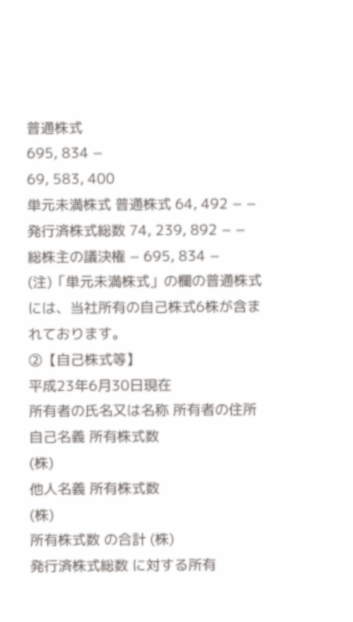普通株式
695, 834 −
69, 583, 400
単元未満株式 普通株式 64, 492 − −
発行済株式総数 74, 239, 892 − −
総株主の議決権 − 695, 834 −
(注)「単元未満株式」の欄の普通株式には、当社所有の自己株式6株が含まれております。
②【自己株式等】
平成23年6月30日現在
所有者の氏名又は名称 所有者の住所
自己名義 所有株式数
(株)
他人名義 所有株式数
(株)
所有株式数 の合計 (株)
発行済株式総数 に対する所有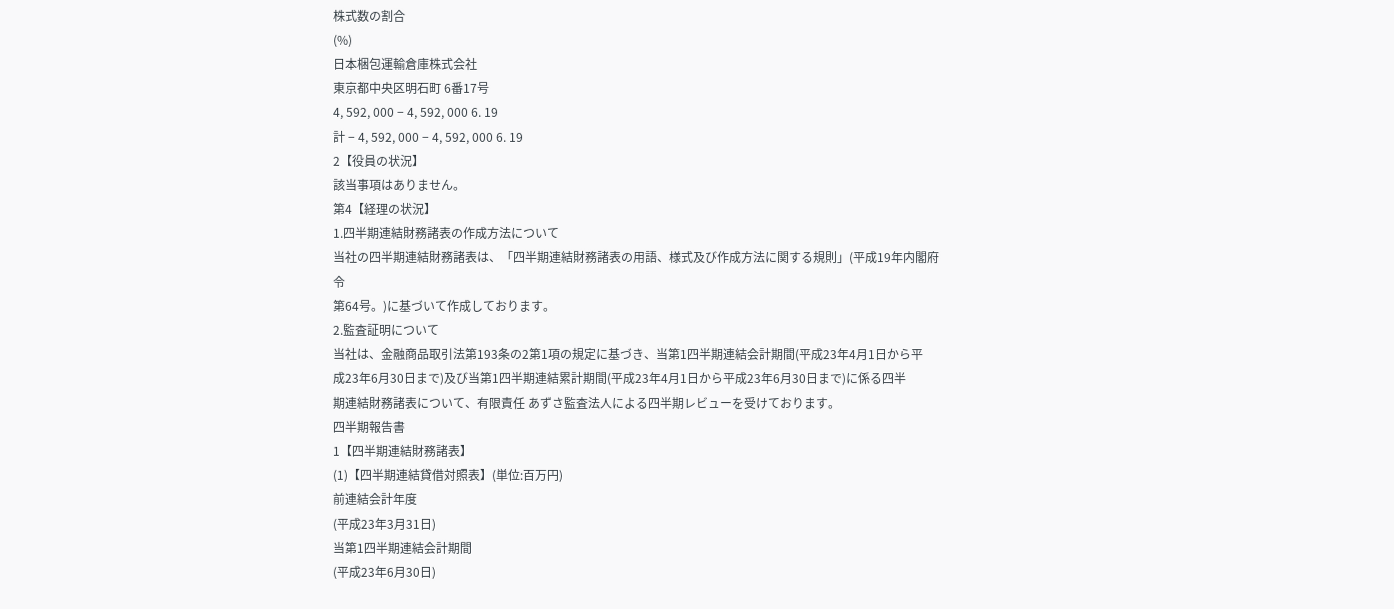株式数の割合
(%)
日本梱包運輸倉庫株式会社
東京都中央区明石町 6番17号
4, 592, 000 − 4, 592, 000 6. 19
計 − 4, 592, 000 − 4, 592, 000 6. 19
2【役員の状況】
該当事項はありません。
第4【経理の状況】
1.四半期連結財務諸表の作成方法について
当社の四半期連結財務諸表は、「四半期連結財務諸表の用語、様式及び作成方法に関する規則」(平成19年内閣府令
第64号。)に基づいて作成しております。
2.監査証明について
当社は、金融商品取引法第193条の2第1項の規定に基づき、当第1四半期連結会計期間(平成23年4月1日から平
成23年6月30日まで)及び当第1四半期連結累計期間(平成23年4月1日から平成23年6月30日まで)に係る四半
期連結財務諸表について、有限責任 あずさ監査法人による四半期レビューを受けております。
四半期報告書
1【四半期連結財務諸表】
(1)【四半期連結貸借対照表】(単位:百万円)
前連結会計年度
(平成23年3月31日)
当第1四半期連結会計期間
(平成23年6月30日)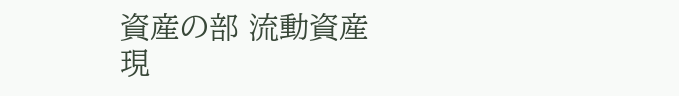資産の部 流動資産
現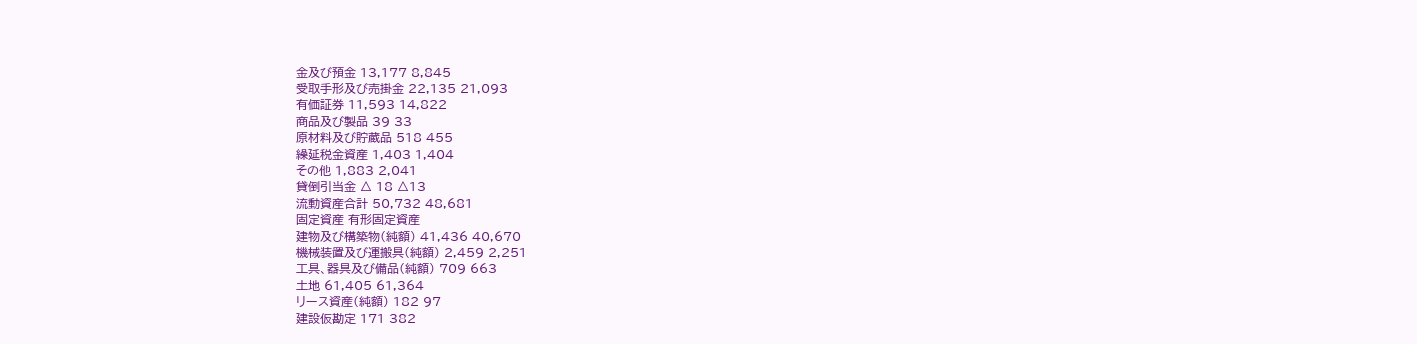金及び預金 13,177 8,845
受取手形及び売掛金 22,135 21,093
有価証券 11,593 14,822
商品及び製品 39 33
原材料及び貯蔵品 518 455
繰延税金資産 1,403 1,404
その他 1,883 2,041
貸倒引当金 △ 18 △13
流動資産合計 50,732 48,681
固定資産 有形固定資産
建物及び構築物(純額) 41,436 40,670
機械装置及び運搬具(純額) 2,459 2,251
工具、器具及び備品(純額) 709 663
土地 61,405 61,364
リース資産(純額) 182 97
建設仮勘定 171 382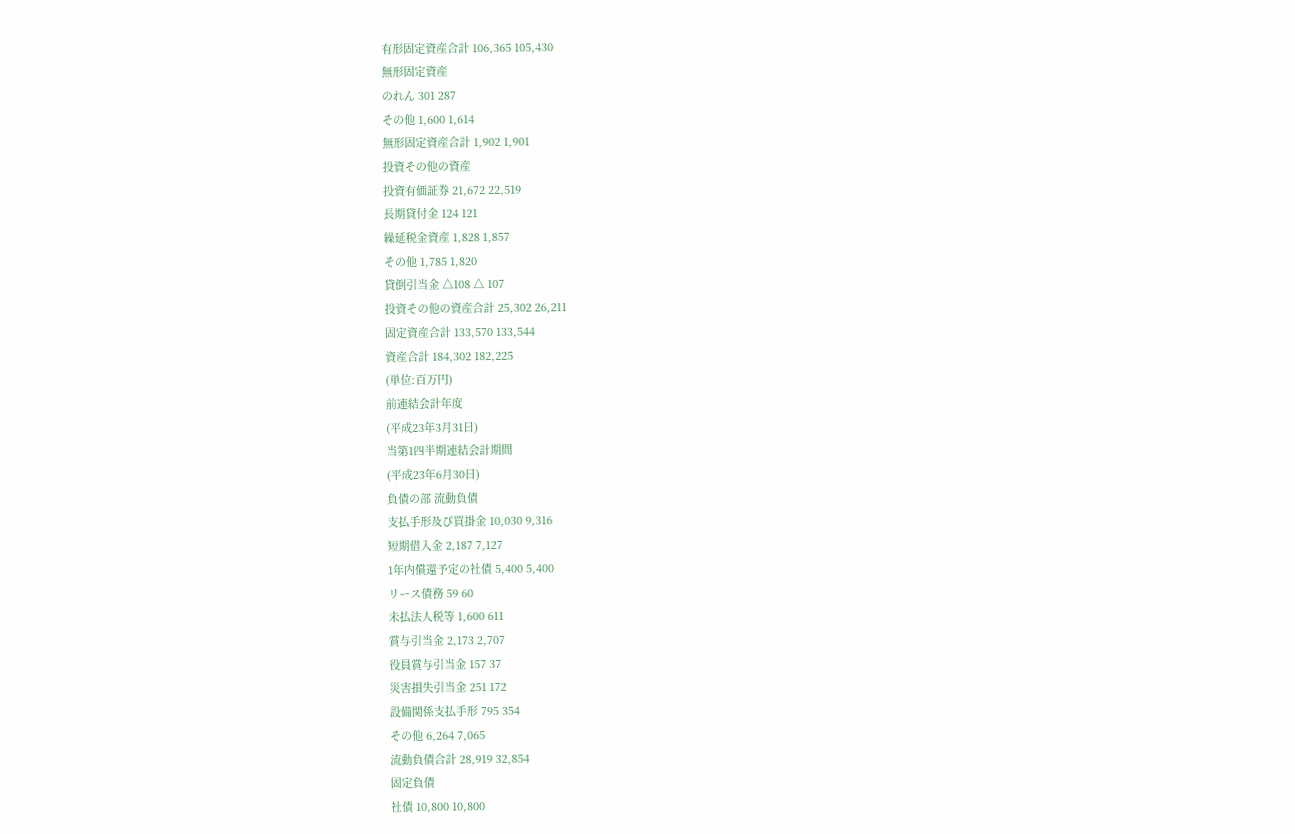有形固定資産合計 106,365 105,430
無形固定資産
のれん 301 287
その他 1,600 1,614
無形固定資産合計 1,902 1,901
投資その他の資産
投資有価証券 21,672 22,519
長期貸付金 124 121
繰延税金資産 1,828 1,857
その他 1,785 1,820
貸倒引当金 △108 △ 107
投資その他の資産合計 25,302 26,211
固定資産合計 133,570 133,544
資産合計 184,302 182,225
(単位:百万円)
前連結会計年度
(平成23年3月31日)
当第1四半期連結会計期間
(平成23年6月30日)
負債の部 流動負債
支払手形及び買掛金 10,030 9,316
短期借入金 2,187 7,127
1年内償還予定の社債 5,400 5,400
リース債務 59 60
未払法人税等 1,600 611
賞与引当金 2,173 2,707
役員賞与引当金 157 37
災害損失引当金 251 172
設備関係支払手形 795 354
その他 6,264 7,065
流動負債合計 28,919 32,854
固定負債
社債 10,800 10,800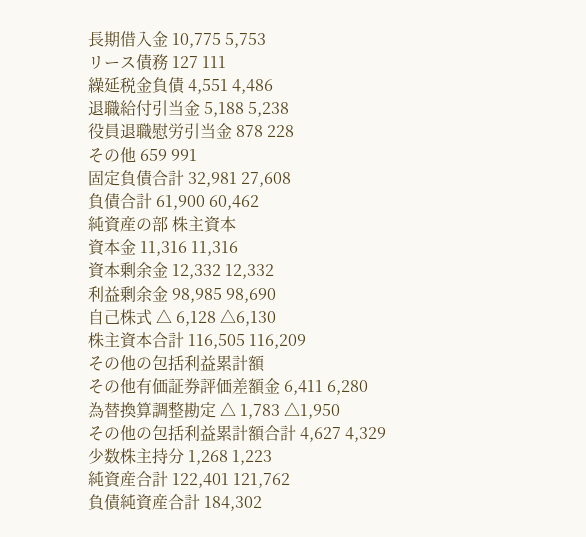長期借入金 10,775 5,753
リース債務 127 111
繰延税金負債 4,551 4,486
退職給付引当金 5,188 5,238
役員退職慰労引当金 878 228
その他 659 991
固定負債合計 32,981 27,608
負債合計 61,900 60,462
純資産の部 株主資本
資本金 11,316 11,316
資本剰余金 12,332 12,332
利益剰余金 98,985 98,690
自己株式 △ 6,128 △6,130
株主資本合計 116,505 116,209
その他の包括利益累計額
その他有価証券評価差額金 6,411 6,280
為替換算調整勘定 △ 1,783 △1,950
その他の包括利益累計額合計 4,627 4,329
少数株主持分 1,268 1,223
純資産合計 122,401 121,762
負債純資産合計 184,302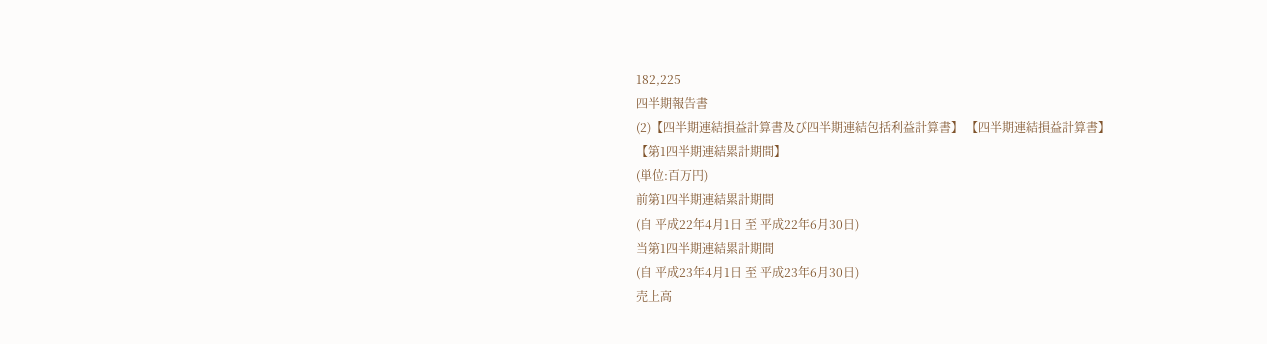182,225
四半期報告書
(2)【四半期連結損益計算書及び四半期連結包括利益計算書】 【四半期連結損益計算書】
【第1四半期連結累計期間】
(単位:百万円)
前第1四半期連結累計期間
(自 平成22年4月1日 至 平成22年6月30日)
当第1四半期連結累計期間
(自 平成23年4月1日 至 平成23年6月30日)
売上高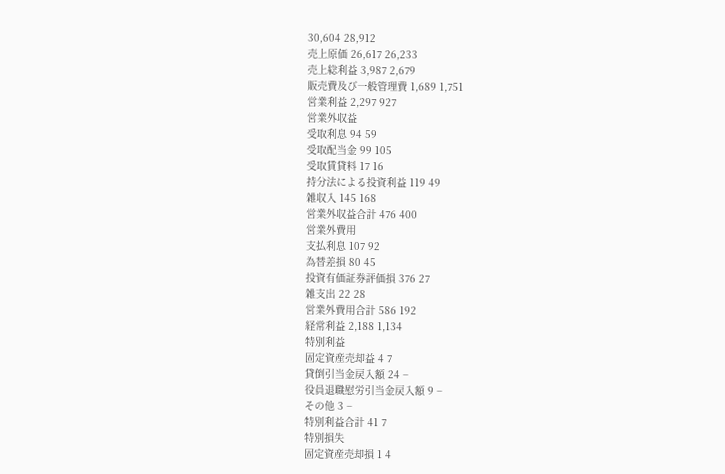30,604 28,912
売上原価 26,617 26,233
売上総利益 3,987 2,679
販売費及び一般管理費 1,689 1,751
営業利益 2,297 927
営業外収益
受取利息 94 59
受取配当金 99 105
受取賃貸料 17 16
持分法による投資利益 119 49
雑収入 145 168
営業外収益合計 476 400
営業外費用
支払利息 107 92
為替差損 80 45
投資有価証券評価損 376 27
雑支出 22 28
営業外費用合計 586 192
経常利益 2,188 1,134
特別利益
固定資産売却益 4 7
貸倒引当金戻入額 24 −
役員退職慰労引当金戻入額 9 −
その他 3 −
特別利益合計 41 7
特別損失
固定資産売却損 1 4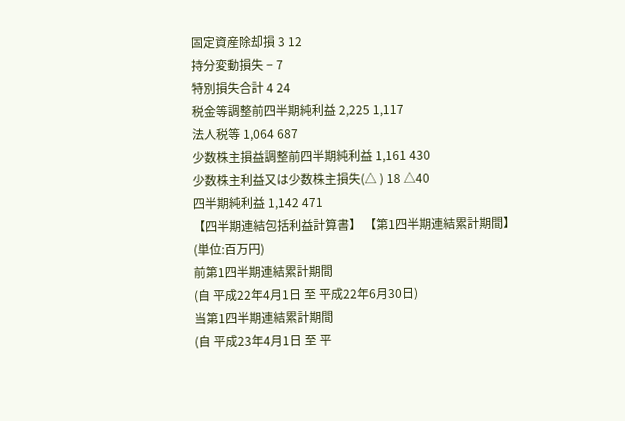固定資産除却損 3 12
持分変動損失 − 7
特別損失合計 4 24
税金等調整前四半期純利益 2,225 1,117
法人税等 1,064 687
少数株主損益調整前四半期純利益 1,161 430
少数株主利益又は少数株主損失(△ ) 18 △40
四半期純利益 1,142 471
【四半期連結包括利益計算書】 【第1四半期連結累計期間】
(単位:百万円)
前第1四半期連結累計期間
(自 平成22年4月1日 至 平成22年6月30日)
当第1四半期連結累計期間
(自 平成23年4月1日 至 平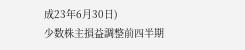成23年6月30日)
少数株主損益調整前四半期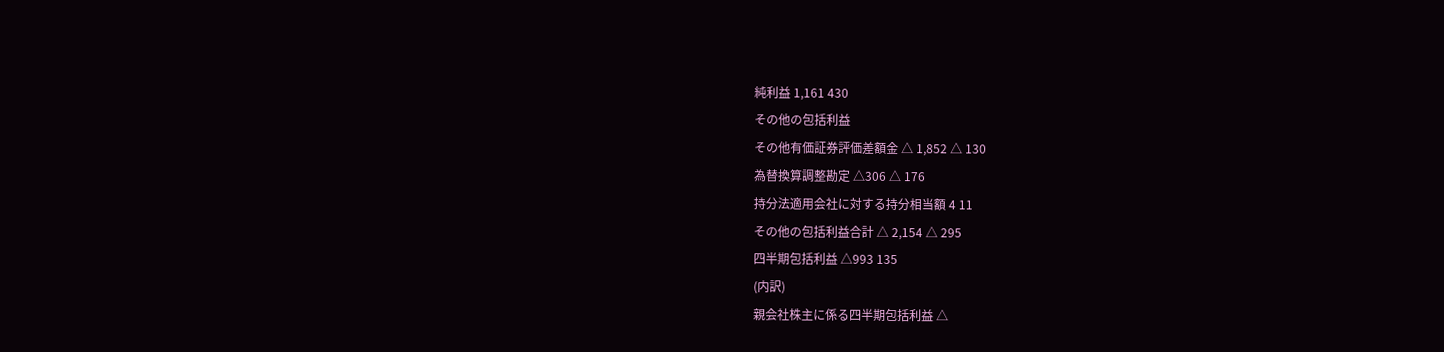純利益 1,161 430
その他の包括利益
その他有価証券評価差額金 △ 1,852 △ 130
為替換算調整勘定 △306 △ 176
持分法適用会社に対する持分相当額 4 11
その他の包括利益合計 △ 2,154 △ 295
四半期包括利益 △993 135
(内訳)
親会社株主に係る四半期包括利益 △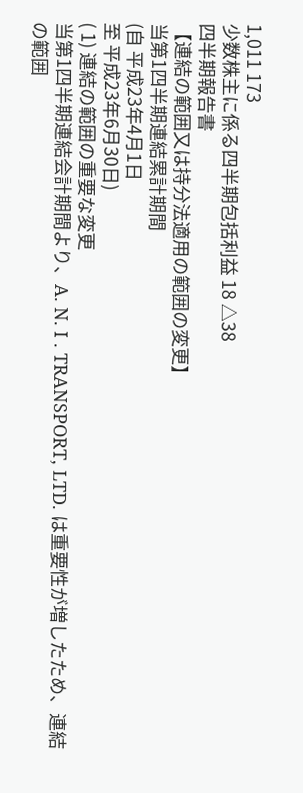1,011 173
少数株主に係る四半期包括利益 18 △38
四半期報告書
【連結の範囲又は持分法適用の範囲の変更】
当第1四半期連結累計期間
(自 平成23年4月1日
至 平成23年6月30日)
( 1) 連結の範囲の重要な変更
当第1四半期連結会計期間より、A. N. I . TRANSPORT, LTD. は重要性が増したため、連結の範囲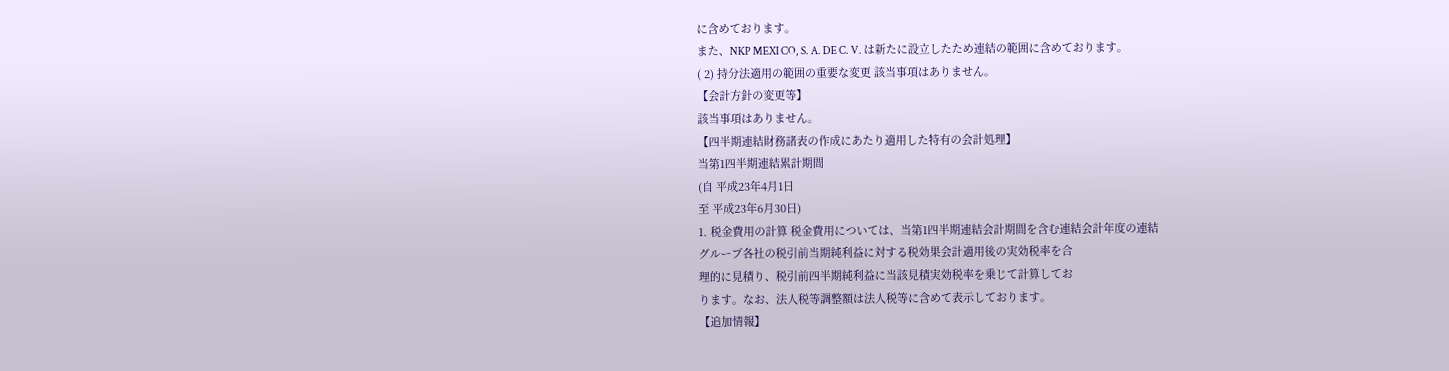に含めております。
また、NKP MEXI CO, S. A. DE C. V. は新たに設立したため連結の範囲に含めております。
( 2) 持分法適用の範囲の重要な変更 該当事項はありません。
【会計方針の変更等】
該当事項はありません。
【四半期連結財務諸表の作成にあたり適用した特有の会計処理】
当第1四半期連結累計期間
(自 平成23年4月1日
至 平成23年6月30日)
1. 税金費用の計算 税金費用については、当第1四半期連結会計期間を含む連結会計年度の連結
グループ各社の税引前当期純利益に対する税効果会計適用後の実効税率を合
理的に見積り、税引前四半期純利益に当該見積実効税率を乗じて計算してお
ります。なお、法人税等調整額は法人税等に含めて表示しております。
【追加情報】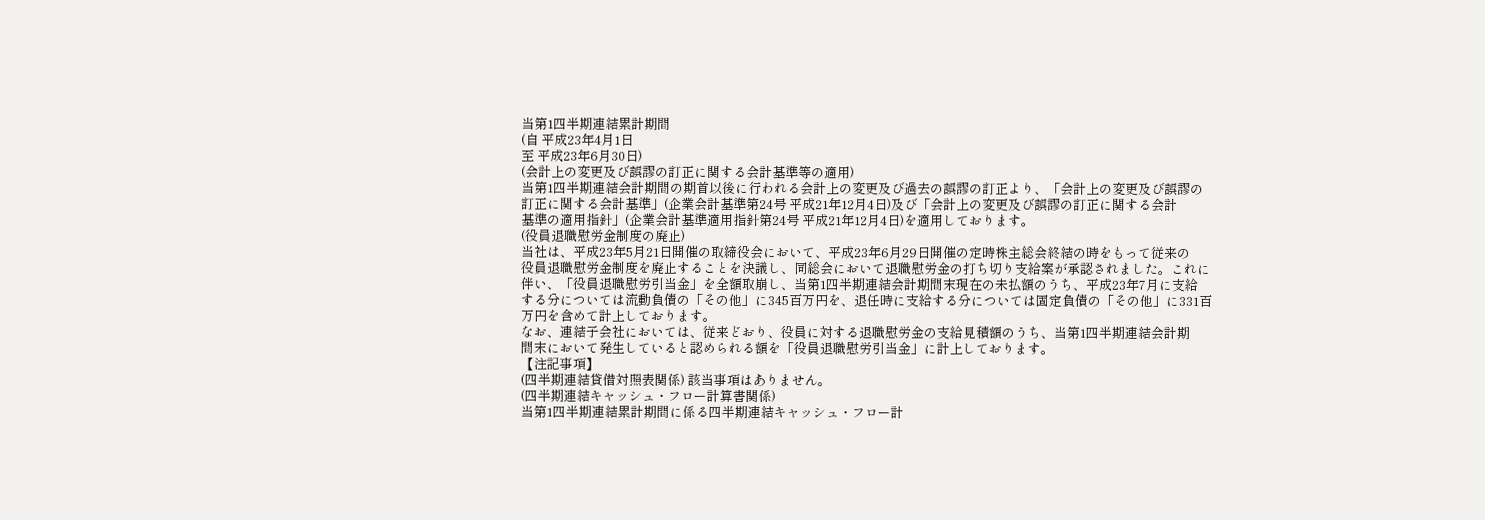当第1四半期連結累計期間
(自 平成23年4月1日
至 平成23年6月30日)
(会計上の変更及び誤謬の訂正に関する会計基準等の適用)
当第1四半期連結会計期間の期首以後に行われる会計上の変更及び過去の誤謬の訂正より、「会計上の変更及び誤謬の
訂正に関する会計基準」(企業会計基準第24号 平成21年12月4日)及び「会計上の変更及び誤謬の訂正に関する会計
基準の適用指針」(企業会計基準適用指針第24号 平成21年12月4日)を適用しております。
(役員退職慰労金制度の廃止)
当社は、平成23年5月21日開催の取締役会において、平成23年6月29日開催の定時株主総会終結の時をもって従来の
役員退職慰労金制度を廃止することを決議し、同総会において退職慰労金の打ち切り支給案が承認されました。これに
伴い、「役員退職慰労引当金」を全額取崩し、当第1四半期連結会計期間末現在の未払額のうち、平成23年7月に支給
する分については流動負債の「その他」に345百万円を、退任時に支給する分については固定負債の「その他」に331百
万円を含めて計上しております。
なお、連結子会社においては、従来どおり、役員に対する退職慰労金の支給見積額のうち、当第1四半期連結会計期
間末において発生していると認められる額を「役員退職慰労引当金」に計上しております。
【注記事項】
(四半期連結貸借対照表関係) 該当事項はありません。
(四半期連結キャッシュ・フロー計算書関係)
当第1四半期連結累計期間に係る四半期連結キャッシュ・フロー計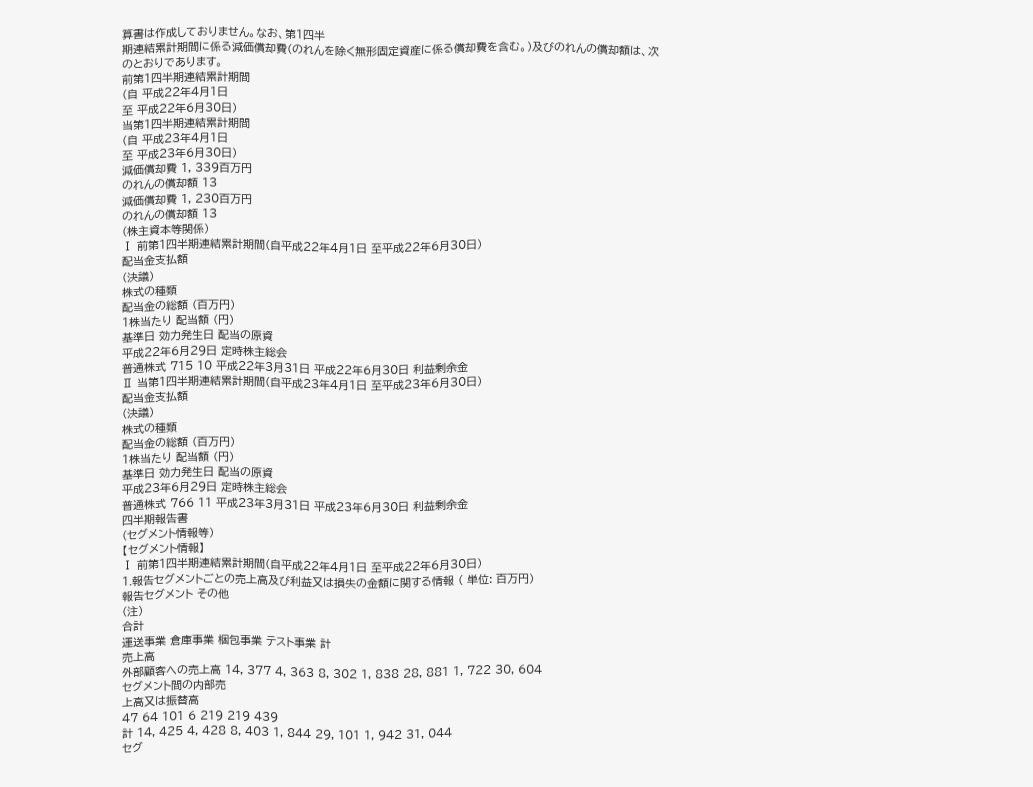算書は作成しておりません。なお、第1四半
期連結累計期間に係る減価償却費(のれんを除く無形固定資産に係る償却費を含む。)及びのれんの償却額は、次
のとおりであります。
前第1四半期連結累計期間
(自 平成22年4月1日
至 平成22年6月30日)
当第1四半期連結累計期間
(自 平成23年4月1日
至 平成23年6月30日)
減価償却費 1, 339百万円
のれんの償却額 13
減価償却費 1, 230百万円
のれんの償却額 13
(株主資本等関係)
Ⅰ 前第1四半期連結累計期間(自平成22年4月1日 至平成22年6月30日)
配当金支払額
(決議)
株式の種類
配当金の総額 (百万円)
1株当たり 配当額 (円)
基準日 効力発生日 配当の原資
平成22年6月29日 定時株主総会
普通株式 715 10 平成22年3月31日 平成22年6月30日 利益剰余金
Ⅱ 当第1四半期連結累計期間(自平成23年4月1日 至平成23年6月30日)
配当金支払額
(決議)
株式の種類
配当金の総額 (百万円)
1株当たり 配当額 (円)
基準日 効力発生日 配当の原資
平成23年6月29日 定時株主総会
普通株式 766 11 平成23年3月31日 平成23年6月30日 利益剰余金
四半期報告書
(セグメント情報等)
【セグメント情報】
Ⅰ 前第1四半期連結累計期間(自平成22年4月1日 至平成22年6月30日)
1.報告セグメントごとの売上高及び利益又は損失の金額に関する情報 ( 単位: 百万円)
報告セグメント その他
(注)
合計
運送事業 倉庫事業 梱包事業 テスト事業 計
売上高
外部顧客への売上高 14, 377 4, 363 8, 302 1, 838 28, 881 1, 722 30, 604
セグメント間の内部売
上高又は振替高
47 64 101 6 219 219 439
計 14, 425 4, 428 8, 403 1, 844 29, 101 1, 942 31, 044
セグ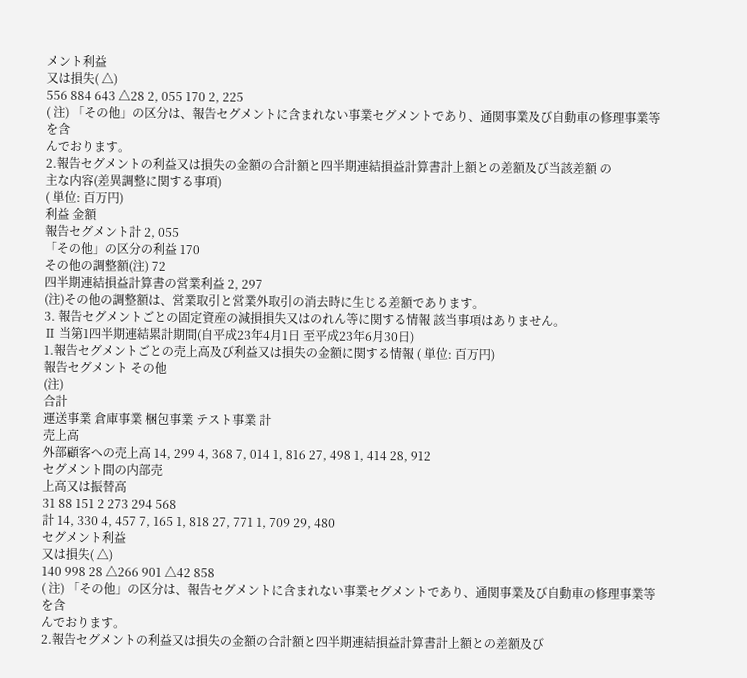メント利益
又は損失( △)
556 884 643 △28 2, 055 170 2, 225
( 注) 「その他」の区分は、報告セグメントに含まれない事業セグメントであり、通関事業及び自動車の修理事業等を含
んでおります。
2.報告セグメントの利益又は損失の金額の合計額と四半期連結損益計算書計上額との差額及び当該差額 の
主な内容(差異調整に関する事項)
( 単位: 百万円)
利益 金額
報告セグメント計 2, 055
「その他」の区分の利益 170
その他の調整額(注) 72
四半期連結損益計算書の営業利益 2, 297
(注)その他の調整額は、営業取引と営業外取引の消去時に生じる差額であります。
3. 報告セグメントごとの固定資産の減損損失又はのれん等に関する情報 該当事項はありません。
Ⅱ 当第1四半期連結累計期間(自平成23年4月1日 至平成23年6月30日)
1.報告セグメントごとの売上高及び利益又は損失の金額に関する情報 ( 単位: 百万円)
報告セグメント その他
(注)
合計
運送事業 倉庫事業 梱包事業 テスト事業 計
売上高
外部顧客への売上高 14, 299 4, 368 7, 014 1, 816 27, 498 1, 414 28, 912
セグメント間の内部売
上高又は振替高
31 88 151 2 273 294 568
計 14, 330 4, 457 7, 165 1, 818 27, 771 1, 709 29, 480
セグメント利益
又は損失( △)
140 998 28 △266 901 △42 858
( 注) 「その他」の区分は、報告セグメントに含まれない事業セグメントであり、通関事業及び自動車の修理事業等を含
んでおります。
2.報告セグメントの利益又は損失の金額の合計額と四半期連結損益計算書計上額との差額及び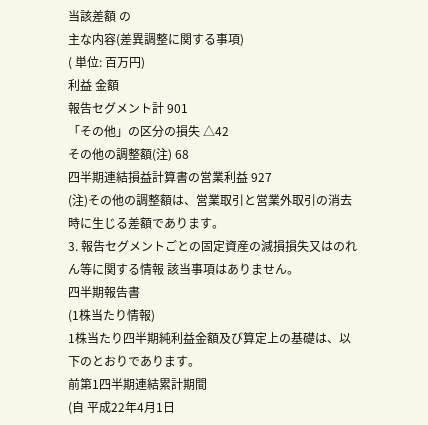当該差額 の
主な内容(差異調整に関する事項)
( 単位: 百万円)
利益 金額
報告セグメント計 901
「その他」の区分の損失 △42
その他の調整額(注) 68
四半期連結損益計算書の営業利益 927
(注)その他の調整額は、営業取引と営業外取引の消去時に生じる差額であります。
3. 報告セグメントごとの固定資産の減損損失又はのれん等に関する情報 該当事項はありません。
四半期報告書
(1株当たり情報)
1株当たり四半期純利益金額及び算定上の基礎は、以下のとおりであります。
前第1四半期連結累計期間
(自 平成22年4月1日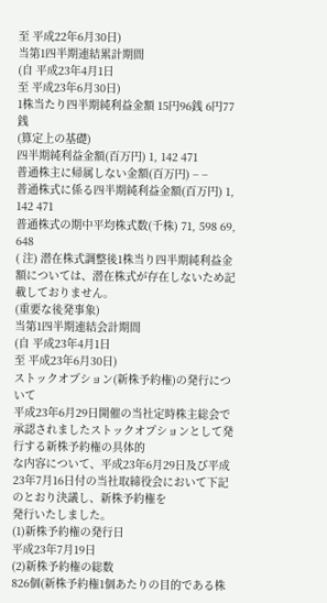至 平成22年6月30日)
当第1四半期連結累計期間
(自 平成23年4月1日
至 平成23年6月30日)
1株当たり四半期純利益金額 15円96銭 6円77銭
(算定上の基礎)
四半期純利益金額(百万円) 1, 142 471
普通株主に帰属しない金額(百万円) − −
普通株式に係る四半期純利益金額(百万円) 1, 142 471
普通株式の期中平均株式数(千株) 71, 598 69, 648
( 注) 潜在株式調整後1株当り四半期純利益金額については、潜在株式が存在しないため記載しておりません。
(重要な後発事象)
当第1四半期連結会計期間
(自 平成23年4月1日
至 平成23年6月30日)
ストックオプション(新株予約権)の発行について
平成23年6月29日開催の当社定時株主総会で承認されましたストックオプションとして発行する新株予約権の具体的
な内容について、平成23年6月29日及び平成23年7月16日付の当社取締役会において下記のとおり決議し、新株予約権を
発行いたしました。
(1)新株予約権の発行日
平成23年7月19日
(2)新株予約権の総数
826個(新株予約権1個あたりの目的である株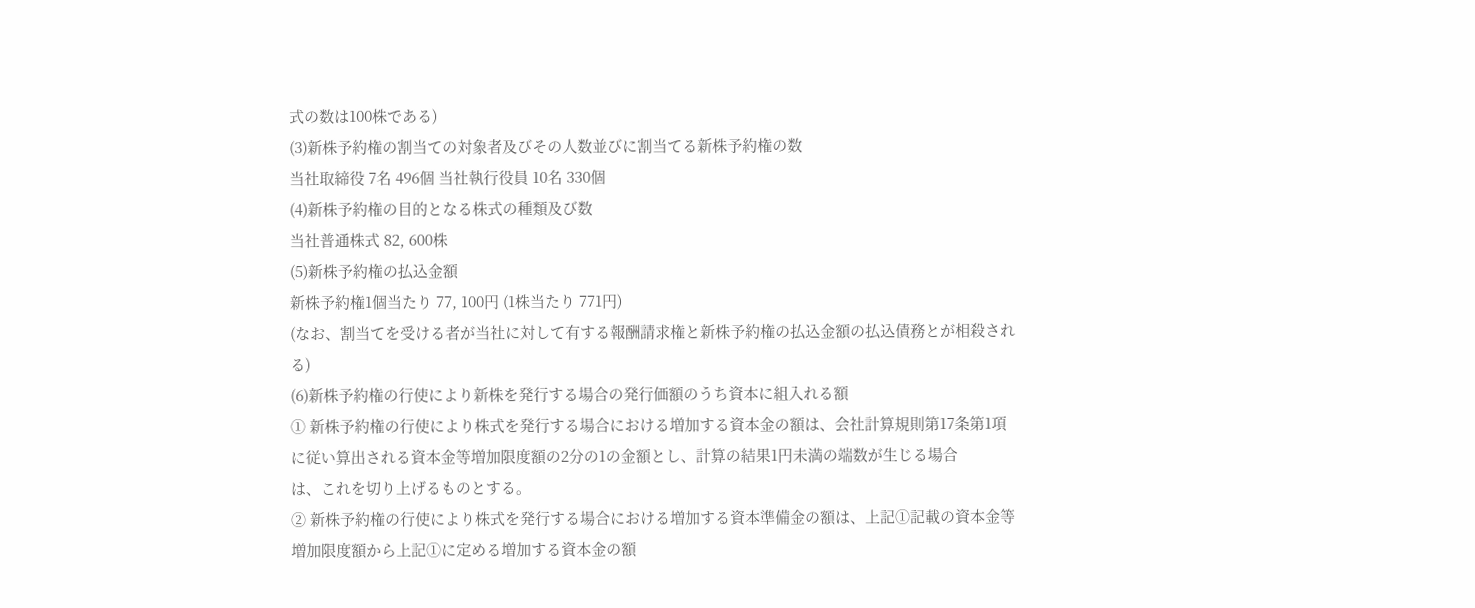式の数は100株である)
(3)新株予約権の割当ての対象者及びその人数並びに割当てる新株予約権の数
当社取締役 7名 496個 当社執行役員 10名 330個
(4)新株予約権の目的となる株式の種類及び数
当社普通株式 82, 600株
(5)新株予約権の払込金額
新株予約権1個当たり 77, 100円 (1株当たり 771円)
(なお、割当てを受ける者が当社に対して有する報酬請求権と新株予約権の払込金額の払込債務とが相殺され
る)
(6)新株予約権の行使により新株を発行する場合の発行価額のうち資本に組入れる額
① 新株予約権の行使により株式を発行する場合における増加する資本金の額は、会社計算規則第17条第1項
に従い算出される資本金等増加限度額の2分の1の金額とし、計算の結果1円未満の端数が生じる場合
は、これを切り上げるものとする。
② 新株予約権の行使により株式を発行する場合における増加する資本準備金の額は、上記①記載の資本金等
増加限度額から上記①に定める増加する資本金の額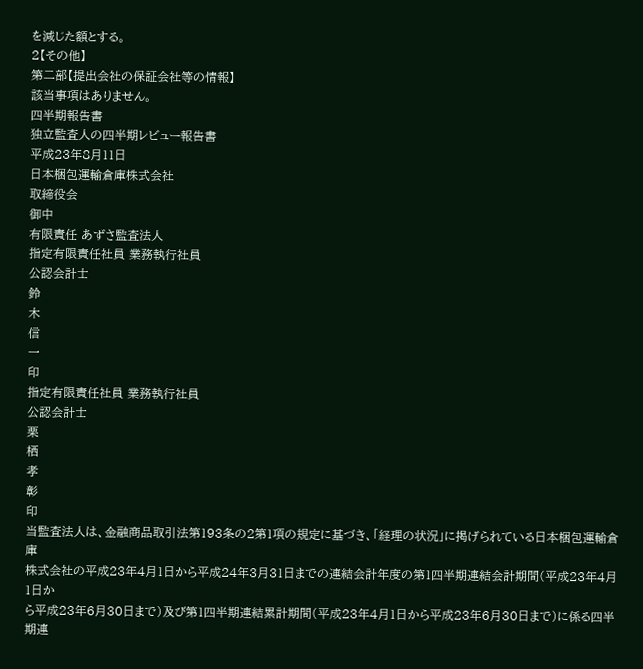を減じた額とする。
2【その他】
第二部【提出会社の保証会社等の情報】
該当事項はありません。
四半期報告書
独立監査人の四半期レビュー報告書
平成23年8月11日
日本梱包運輸倉庫株式会社
取締役会
御中
有限責任 あずさ監査法人
指定有限責任社員 業務執行社員
公認会計士
鈴
木
信
一
印
指定有限責任社員 業務執行社員
公認会計士
栗
栖
孝
彰
印
当監査法人は、金融商品取引法第193条の2第1項の規定に基づき、「経理の状況」に掲げられている日本梱包運輸倉庫
株式会社の平成23年4月1日から平成24年3月31日までの連結会計年度の第1四半期連結会計期間(平成23年4月1日か
ら平成23年6月30日まで)及び第1四半期連結累計期間(平成23年4月1日から平成23年6月30日まで)に係る四半期連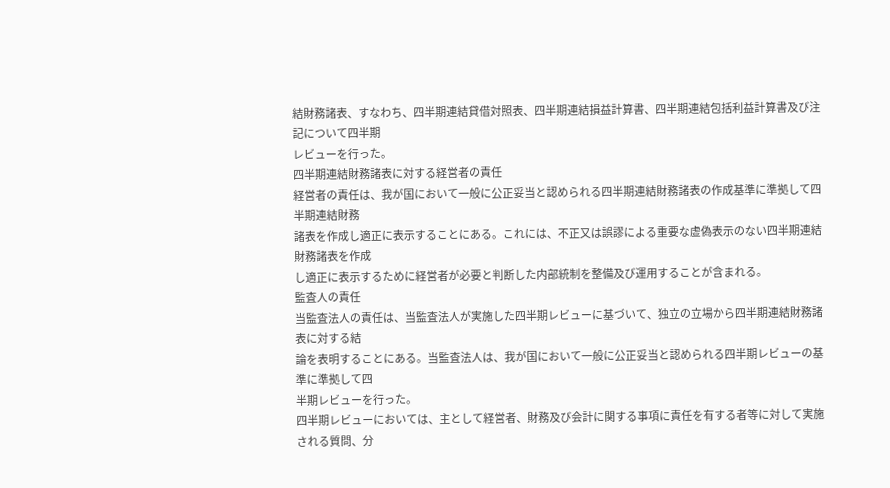結財務諸表、すなわち、四半期連結貸借対照表、四半期連結損益計算書、四半期連結包括利益計算書及び注記について四半期
レビューを行った。
四半期連結財務諸表に対する経営者の責任
経営者の責任は、我が国において一般に公正妥当と認められる四半期連結財務諸表の作成基準に準拠して四半期連結財務
諸表を作成し適正に表示することにある。これには、不正又は誤謬による重要な虚偽表示のない四半期連結財務諸表を作成
し適正に表示するために経営者が必要と判断した内部統制を整備及び運用することが含まれる。
監査人の責任
当監査法人の責任は、当監査法人が実施した四半期レビューに基づいて、独立の立場から四半期連結財務諸表に対する結
論を表明することにある。当監査法人は、我が国において一般に公正妥当と認められる四半期レビューの基準に準拠して四
半期レビューを行った。
四半期レビューにおいては、主として経営者、財務及び会計に関する事項に責任を有する者等に対して実施される質問、分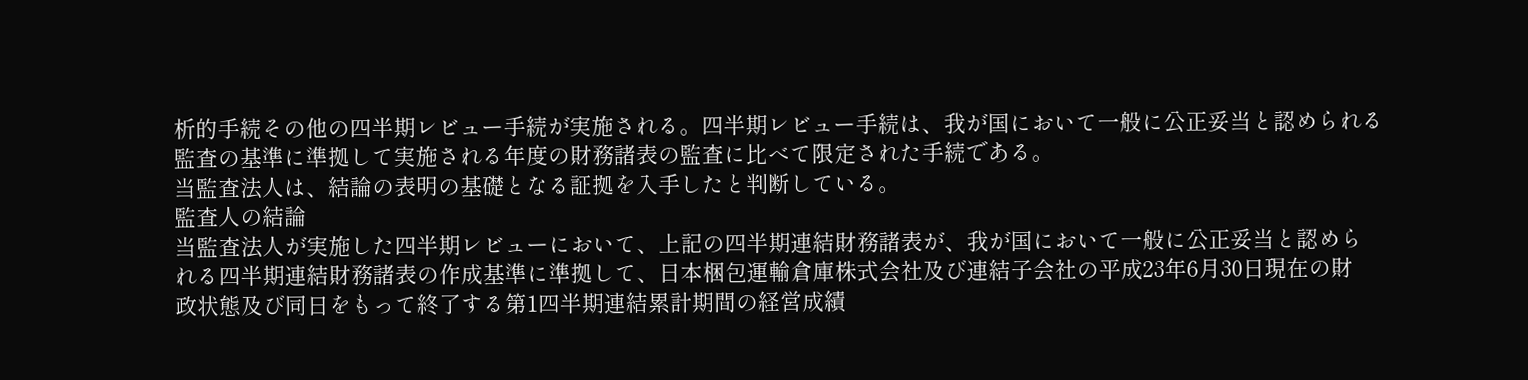析的手続その他の四半期レビュー手続が実施される。四半期レビュー手続は、我が国において一般に公正妥当と認められる
監査の基準に準拠して実施される年度の財務諸表の監査に比べて限定された手続である。
当監査法人は、結論の表明の基礎となる証拠を入手したと判断している。
監査人の結論
当監査法人が実施した四半期レビューにおいて、上記の四半期連結財務諸表が、我が国において一般に公正妥当と認めら
れる四半期連結財務諸表の作成基準に準拠して、日本梱包運輸倉庫株式会社及び連結子会社の平成23年6月30日現在の財
政状態及び同日をもって終了する第1四半期連結累計期間の経営成績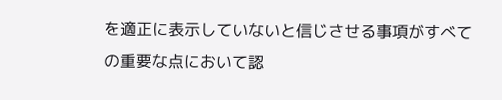を適正に表示していないと信じさせる事項がすべて
の重要な点において認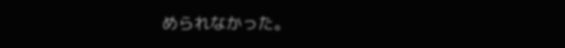められなかった。